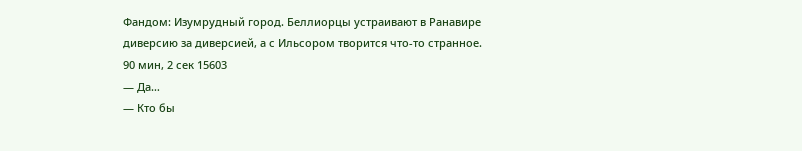Фандом: Изумрудный город. Беллиорцы устраивают в Ранавире диверсию за диверсией, а с Ильсором творится что-то странное.
90 мин, 2 сек 15603
— Да…
— Кто бы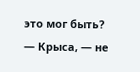это мог быть?
— Крыса, — не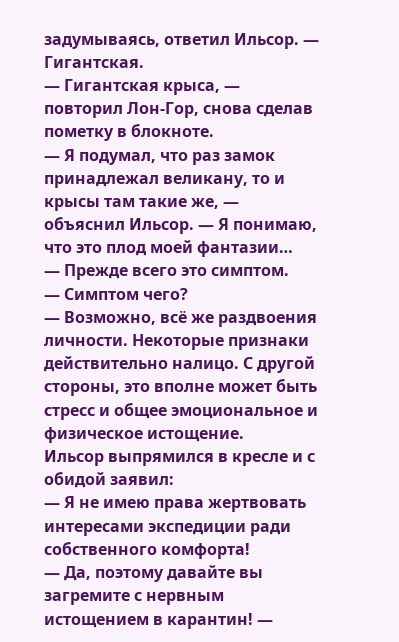задумываясь, ответил Ильсор. — Гигантская.
— Гигантская крыса, — повторил Лон-Гор, снова сделав пометку в блокноте.
— Я подумал, что раз замок принадлежал великану, то и крысы там такие же, — объяснил Ильсор. — Я понимаю, что это плод моей фантазии…
— Прежде всего это симптом.
— Симптом чего?
— Возможно, всё же раздвоения личности. Некоторые признаки действительно налицо. С другой стороны, это вполне может быть стресс и общее эмоциональное и физическое истощение.
Ильсор выпрямился в кресле и с обидой заявил:
— Я не имею права жертвовать интересами экспедиции ради собственного комфорта!
— Да, поэтому давайте вы загремите с нервным истощением в карантин! —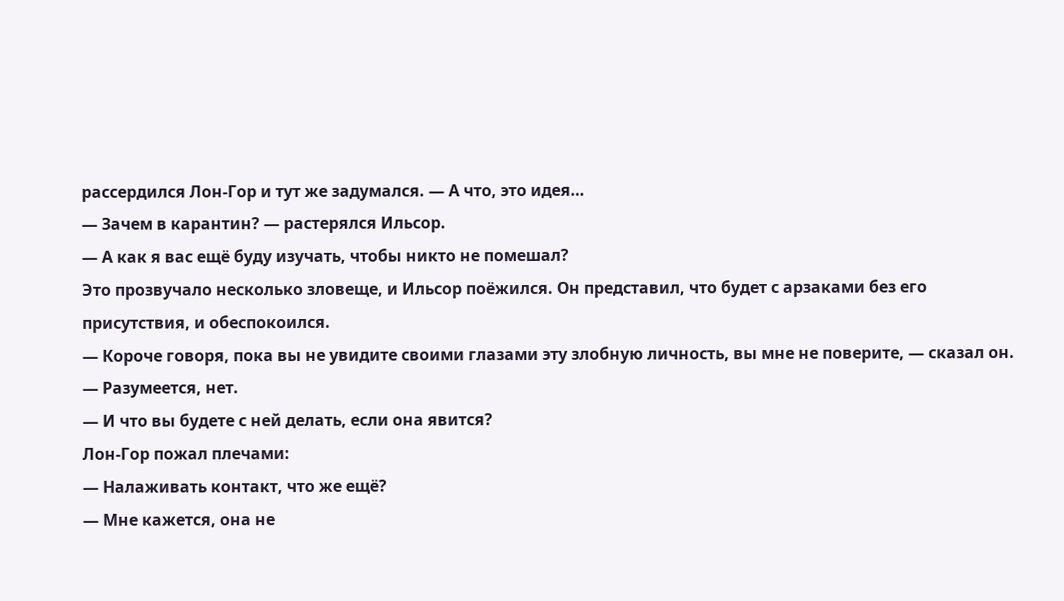рассердился Лон-Гор и тут же задумался. — А что, это идея…
— Зачем в карантин? — растерялся Ильсор.
— А как я вас ещё буду изучать, чтобы никто не помешал?
Это прозвучало несколько зловеще, и Ильсор поёжился. Он представил, что будет с арзаками без его присутствия, и обеспокоился.
— Короче говоря, пока вы не увидите своими глазами эту злобную личность, вы мне не поверите, — сказал он.
— Разумеется, нет.
— И что вы будете с ней делать, если она явится?
Лон-Гор пожал плечами:
— Налаживать контакт, что же ещё?
— Мне кажется, она не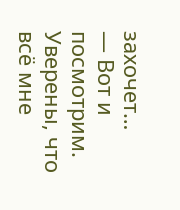захочет…
— Вот и посмотрим. Уверены, что всё мне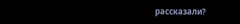рассказали?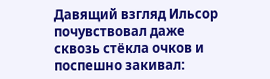Давящий взгляд Ильсор почувствовал даже сквозь стёкла очков и поспешно закивал: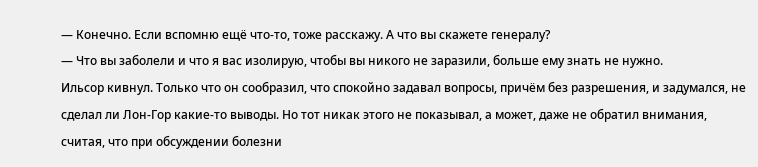— Конечно. Если вспомню ещё что-то, тоже расскажу. А что вы скажете генералу?
— Что вы заболели и что я вас изолирую, чтобы вы никого не заразили, больше ему знать не нужно.
Ильсор кивнул. Только что он сообразил, что спокойно задавал вопросы, причём без разрешения, и задумался, не сделал ли Лон-Гор какие-то выводы. Но тот никак этого не показывал, а может, даже не обратил внимания, считая, что при обсуждении болезни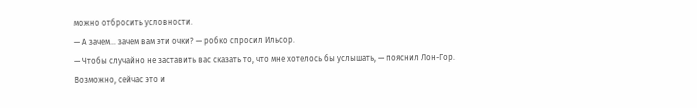можно отбросить условности.
— А зачем… зачем вам эти очки? — робко спросил Ильсор.
— Чтобы случайно не заставить вас сказать то, что мне хотелось бы услышать, — пояснил Лон-Гор.
Возможно, сейчас это и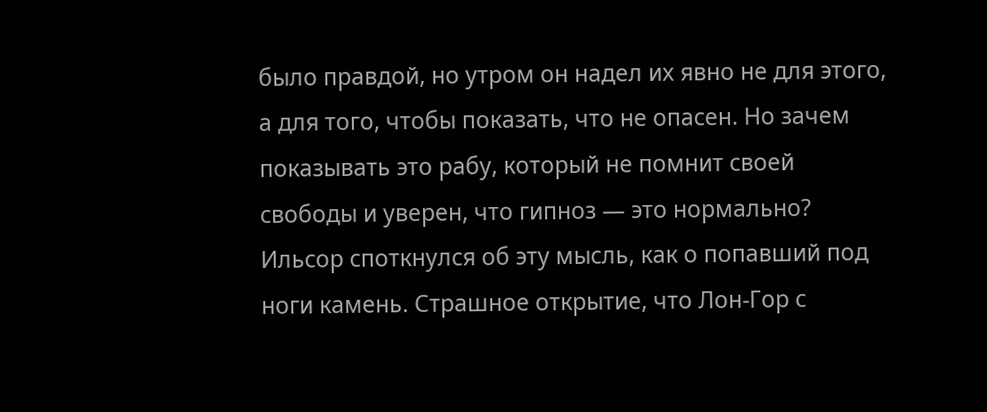было правдой, но утром он надел их явно не для этого, а для того, чтобы показать, что не опасен. Но зачем показывать это рабу, который не помнит своей свободы и уверен, что гипноз — это нормально?
Ильсор споткнулся об эту мысль, как о попавший под ноги камень. Страшное открытие, что Лон-Гор с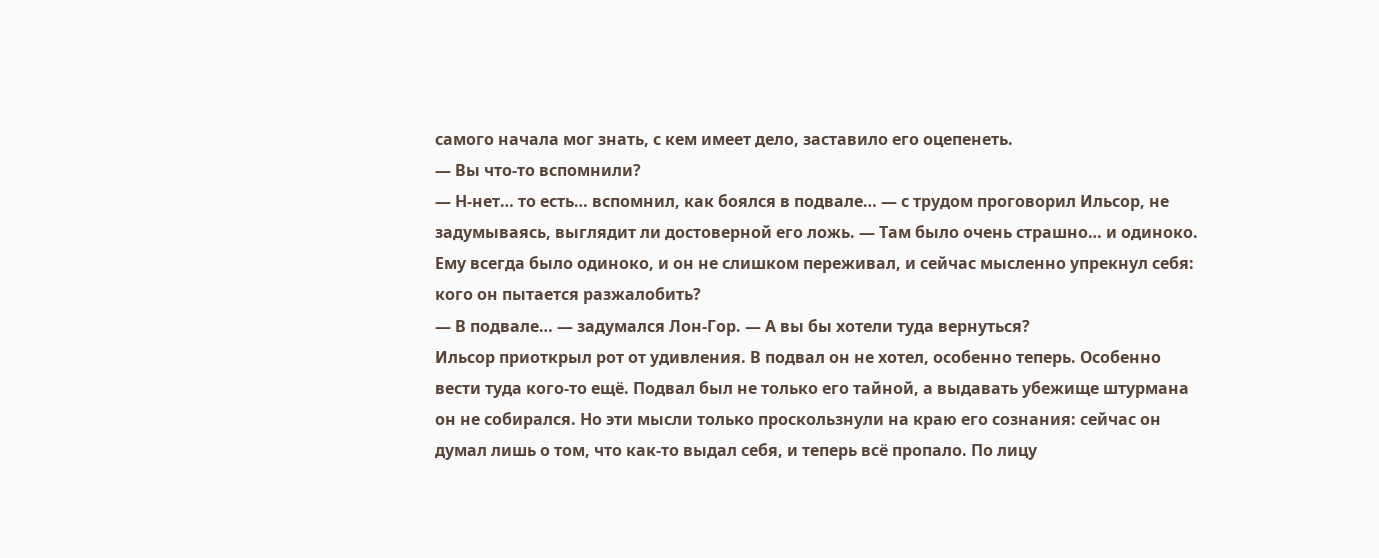самого начала мог знать, с кем имеет дело, заставило его оцепенеть.
— Вы что-то вспомнили?
— Н-нет… то есть… вспомнил, как боялся в подвале… — с трудом проговорил Ильсор, не задумываясь, выглядит ли достоверной его ложь. — Там было очень страшно… и одиноко.
Ему всегда было одиноко, и он не слишком переживал, и сейчас мысленно упрекнул себя: кого он пытается разжалобить?
— В подвале… — задумался Лон-Гор. — А вы бы хотели туда вернуться?
Ильсор приоткрыл рот от удивления. В подвал он не хотел, особенно теперь. Особенно вести туда кого-то ещё. Подвал был не только его тайной, а выдавать убежище штурмана он не собирался. Но эти мысли только проскользнули на краю его сознания: сейчас он думал лишь о том, что как-то выдал себя, и теперь всё пропало. По лицу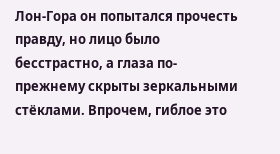Лон-Гора он попытался прочесть правду, но лицо было бесстрастно, а глаза по-прежнему скрыты зеркальными стёклами. Впрочем, гиблое это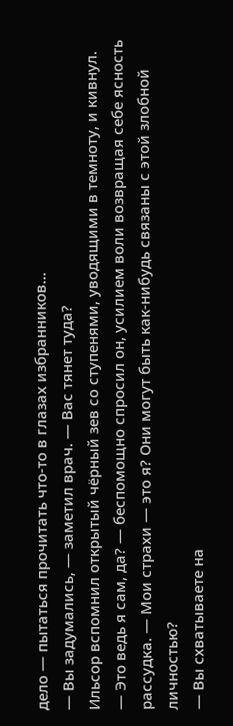дело — пытаться прочитать что-то в глазах избранников…
— Вы задумались, — заметил врач. — Вас тянет туда?
Ильсор вспомнил открытый чёрный зев со ступенями, уводящими в темноту, и кивнул.
— Это ведь я сам, да? — беспомощно спросил он, усилием воли возвращая себе ясность рассудка. — Мои страхи — это я? Они могут быть как-нибудь связаны с этой злобной личностью?
— Вы схватываете на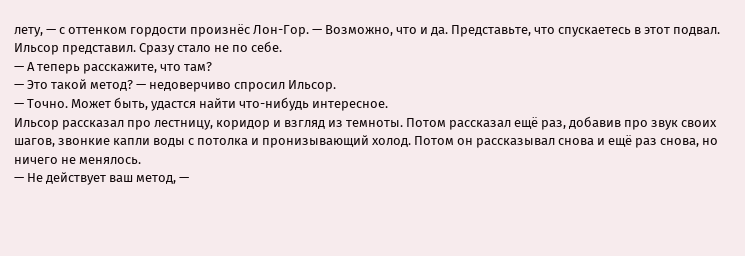лету, — с оттенком гордости произнёс Лон-Гор. — Возможно, что и да. Представьте, что спускаетесь в этот подвал.
Ильсор представил. Сразу стало не по себе.
— А теперь расскажите, что там?
— Это такой метод? — недоверчиво спросил Ильсор.
— Точно. Может быть, удастся найти что-нибудь интересное.
Ильсор рассказал про лестницу, коридор и взгляд из темноты. Потом рассказал ещё раз, добавив про звук своих шагов, звонкие капли воды с потолка и пронизывающий холод. Потом он рассказывал снова и ещё раз снова, но ничего не менялось.
— Не действует ваш метод, —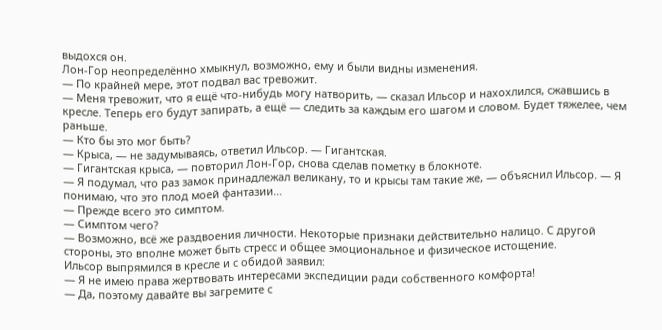выдохся он.
Лон-Гор неопределённо хмыкнул, возможно, ему и были видны изменения.
— По крайней мере, этот подвал вас тревожит.
— Меня тревожит, что я ещё что-нибудь могу натворить, — сказал Ильсор и нахохлился, сжавшись в кресле. Теперь его будут запирать, а ещё — следить за каждым его шагом и словом. Будет тяжелее, чем раньше.
— Кто бы это мог быть?
— Крыса, — не задумываясь, ответил Ильсор. — Гигантская.
— Гигантская крыса, — повторил Лон-Гор, снова сделав пометку в блокноте.
— Я подумал, что раз замок принадлежал великану, то и крысы там такие же, — объяснил Ильсор. — Я понимаю, что это плод моей фантазии…
— Прежде всего это симптом.
— Симптом чего?
— Возможно, всё же раздвоения личности. Некоторые признаки действительно налицо. С другой стороны, это вполне может быть стресс и общее эмоциональное и физическое истощение.
Ильсор выпрямился в кресле и с обидой заявил:
— Я не имею права жертвовать интересами экспедиции ради собственного комфорта!
— Да, поэтому давайте вы загремите с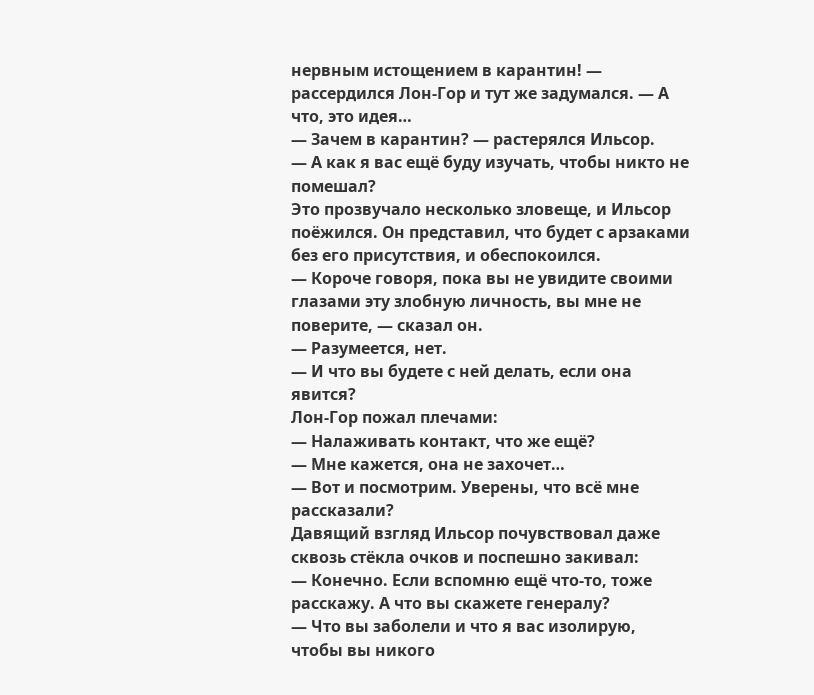нервным истощением в карантин! — рассердился Лон-Гор и тут же задумался. — А что, это идея…
— Зачем в карантин? — растерялся Ильсор.
— А как я вас ещё буду изучать, чтобы никто не помешал?
Это прозвучало несколько зловеще, и Ильсор поёжился. Он представил, что будет с арзаками без его присутствия, и обеспокоился.
— Короче говоря, пока вы не увидите своими глазами эту злобную личность, вы мне не поверите, — сказал он.
— Разумеется, нет.
— И что вы будете с ней делать, если она явится?
Лон-Гор пожал плечами:
— Налаживать контакт, что же ещё?
— Мне кажется, она не захочет…
— Вот и посмотрим. Уверены, что всё мне рассказали?
Давящий взгляд Ильсор почувствовал даже сквозь стёкла очков и поспешно закивал:
— Конечно. Если вспомню ещё что-то, тоже расскажу. А что вы скажете генералу?
— Что вы заболели и что я вас изолирую, чтобы вы никого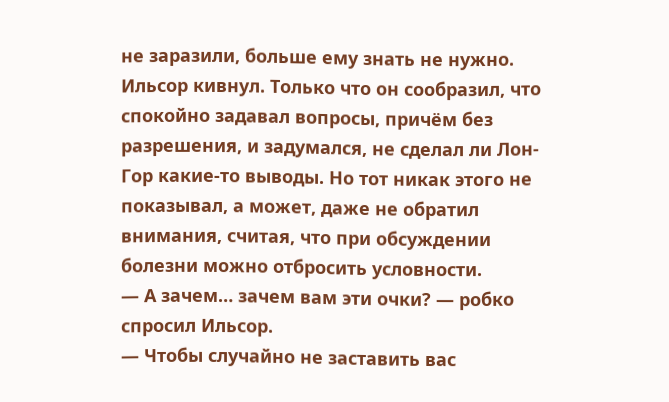не заразили, больше ему знать не нужно.
Ильсор кивнул. Только что он сообразил, что спокойно задавал вопросы, причём без разрешения, и задумался, не сделал ли Лон-Гор какие-то выводы. Но тот никак этого не показывал, а может, даже не обратил внимания, считая, что при обсуждении болезни можно отбросить условности.
— А зачем… зачем вам эти очки? — робко спросил Ильсор.
— Чтобы случайно не заставить вас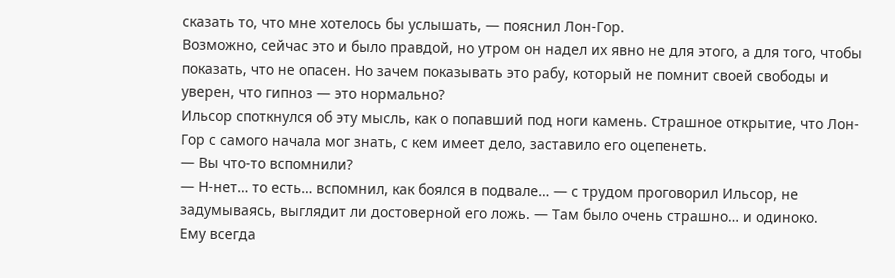сказать то, что мне хотелось бы услышать, — пояснил Лон-Гор.
Возможно, сейчас это и было правдой, но утром он надел их явно не для этого, а для того, чтобы показать, что не опасен. Но зачем показывать это рабу, который не помнит своей свободы и уверен, что гипноз — это нормально?
Ильсор споткнулся об эту мысль, как о попавший под ноги камень. Страшное открытие, что Лон-Гор с самого начала мог знать, с кем имеет дело, заставило его оцепенеть.
— Вы что-то вспомнили?
— Н-нет… то есть… вспомнил, как боялся в подвале… — с трудом проговорил Ильсор, не задумываясь, выглядит ли достоверной его ложь. — Там было очень страшно… и одиноко.
Ему всегда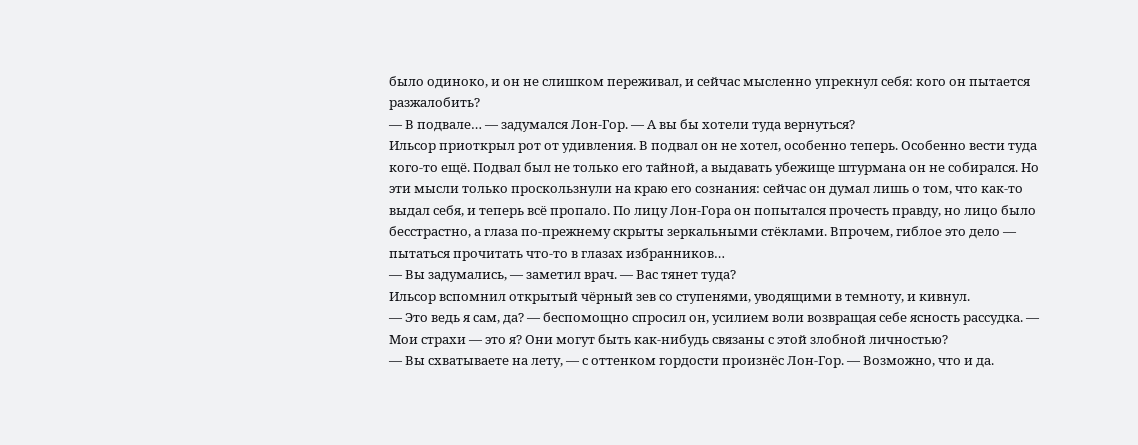было одиноко, и он не слишком переживал, и сейчас мысленно упрекнул себя: кого он пытается разжалобить?
— В подвале… — задумался Лон-Гор. — А вы бы хотели туда вернуться?
Ильсор приоткрыл рот от удивления. В подвал он не хотел, особенно теперь. Особенно вести туда кого-то ещё. Подвал был не только его тайной, а выдавать убежище штурмана он не собирался. Но эти мысли только проскользнули на краю его сознания: сейчас он думал лишь о том, что как-то выдал себя, и теперь всё пропало. По лицу Лон-Гора он попытался прочесть правду, но лицо было бесстрастно, а глаза по-прежнему скрыты зеркальными стёклами. Впрочем, гиблое это дело — пытаться прочитать что-то в глазах избранников…
— Вы задумались, — заметил врач. — Вас тянет туда?
Ильсор вспомнил открытый чёрный зев со ступенями, уводящими в темноту, и кивнул.
— Это ведь я сам, да? — беспомощно спросил он, усилием воли возвращая себе ясность рассудка. — Мои страхи — это я? Они могут быть как-нибудь связаны с этой злобной личностью?
— Вы схватываете на лету, — с оттенком гордости произнёс Лон-Гор. — Возможно, что и да.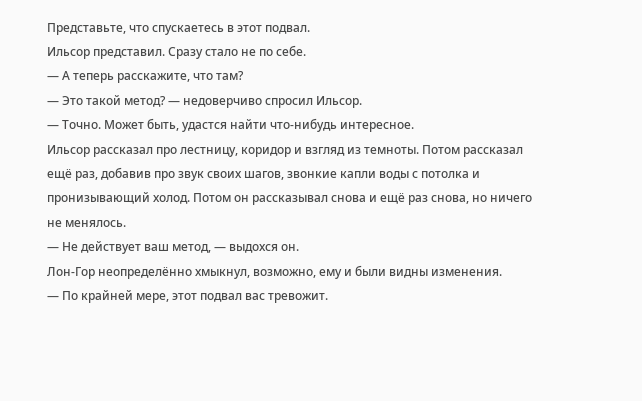Представьте, что спускаетесь в этот подвал.
Ильсор представил. Сразу стало не по себе.
— А теперь расскажите, что там?
— Это такой метод? — недоверчиво спросил Ильсор.
— Точно. Может быть, удастся найти что-нибудь интересное.
Ильсор рассказал про лестницу, коридор и взгляд из темноты. Потом рассказал ещё раз, добавив про звук своих шагов, звонкие капли воды с потолка и пронизывающий холод. Потом он рассказывал снова и ещё раз снова, но ничего не менялось.
— Не действует ваш метод, — выдохся он.
Лон-Гор неопределённо хмыкнул, возможно, ему и были видны изменения.
— По крайней мере, этот подвал вас тревожит.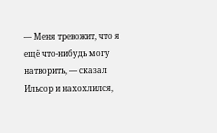— Меня тревожит, что я ещё что-нибудь могу натворить, — сказал Ильсор и нахохлился,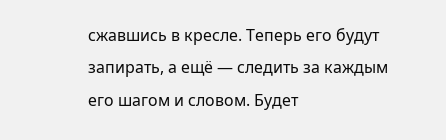сжавшись в кресле. Теперь его будут запирать, а ещё — следить за каждым его шагом и словом. Будет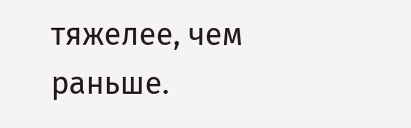тяжелее, чем раньше.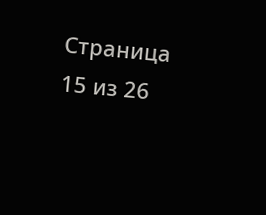Страница 15 из 26